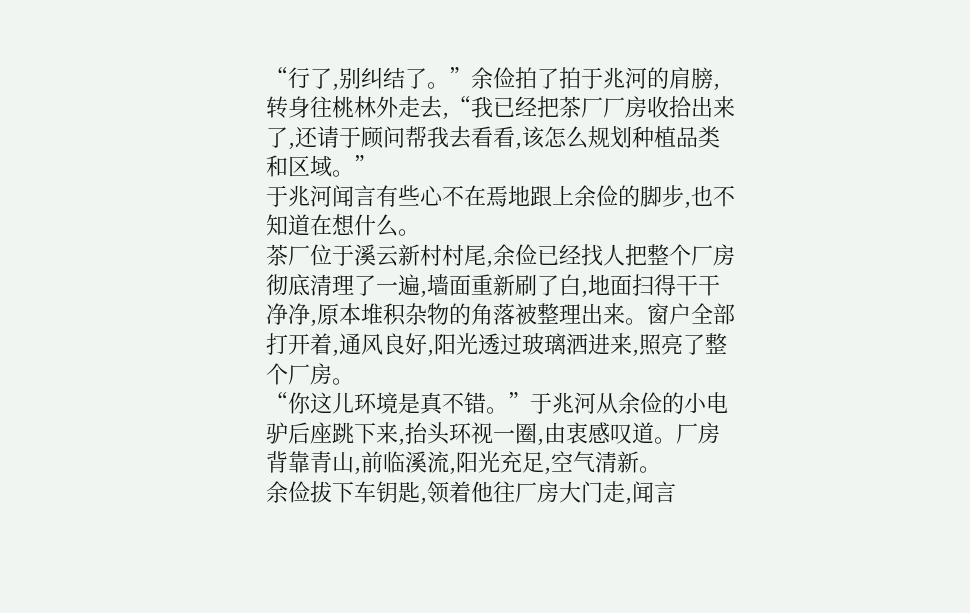“行了,别纠结了。”余俭拍了拍于兆河的肩膀,转身往桃林外走去,“我已经把茶厂厂房收拾出来了,还请于顾问帮我去看看,该怎么规划种植品类和区域。”
于兆河闻言有些心不在焉地跟上余俭的脚步,也不知道在想什么。
茶厂位于溪云新村村尾,余俭已经找人把整个厂房彻底清理了一遍,墙面重新刷了白,地面扫得干干净净,原本堆积杂物的角落被整理出来。窗户全部打开着,通风良好,阳光透过玻璃洒进来,照亮了整个厂房。
“你这儿环境是真不错。”于兆河从余俭的小电驴后座跳下来,抬头环视一圈,由衷感叹道。厂房背靠青山,前临溪流,阳光充足,空气清新。
余俭拔下车钥匙,领着他往厂房大门走,闻言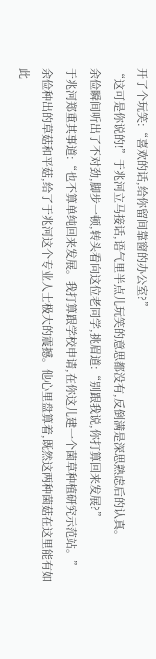开了个玩笑:“喜欢的话,给你留间靠窗的办公室?”
“这可是你说的!”于兆河立马接话,语气里半点儿玩笑的意思都没有,反倒满是深思熟虑后的认真。
余俭瞬间听出了不对劲,脚步一顿,转头看向这位老同学,挑眉道:“别跟我说,你打算回来发展?”
于兆河郑重其事道:“也不算单纯回来发展。我打算跟学校申请,在你这儿建一个菌草种植研究示范站。”
余俭种出的草菇和平菇,给了于兆河这个专业人士极大的震撼。他心里盘算着,既然这两种菌菇在这里能有如此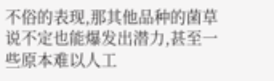不俗的表现,那其他品种的菌草说不定也能爆发出潜力,甚至一些原本难以人工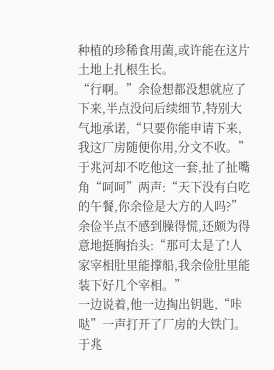种植的珍稀食用菌,或许能在这片土地上扎根生长。
“行啊。”余俭想都没想就应了下来,半点没问后续细节,特别大气地承诺,“只要你能申请下来,我这厂房随便你用,分文不收。”
于兆河却不吃他这一套,扯了扯嘴角“呵呵”两声:“天下没有白吃的午餐,你余俭是大方的人吗?”
余俭半点不感到臊得慌,还颇为得意地挺胸抬头:“那可太是了!人家宰相肚里能撑船,我余俭肚里能装下好几个宰相。”
一边说着,他一边掏出钥匙,“咔哒”一声打开了厂房的大铁门。
于兆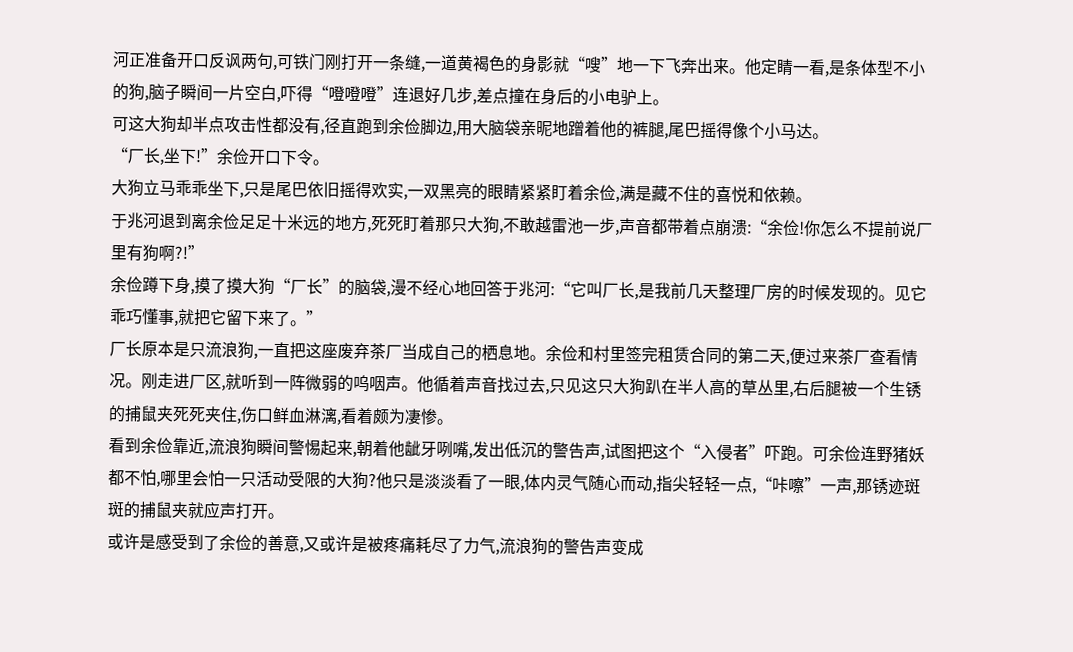河正准备开口反讽两句,可铁门刚打开一条缝,一道黄褐色的身影就“嗖”地一下飞奔出来。他定睛一看,是条体型不小的狗,脑子瞬间一片空白,吓得“噔噔噔”连退好几步,差点撞在身后的小电驴上。
可这大狗却半点攻击性都没有,径直跑到余俭脚边,用大脑袋亲昵地蹭着他的裤腿,尾巴摇得像个小马达。
“厂长,坐下!”余俭开口下令。
大狗立马乖乖坐下,只是尾巴依旧摇得欢实,一双黑亮的眼睛紧紧盯着余俭,满是藏不住的喜悦和依赖。
于兆河退到离余俭足足十米远的地方,死死盯着那只大狗,不敢越雷池一步,声音都带着点崩溃:“余俭!你怎么不提前说厂里有狗啊?!”
余俭蹲下身,摸了摸大狗“厂长”的脑袋,漫不经心地回答于兆河:“它叫厂长,是我前几天整理厂房的时候发现的。见它乖巧懂事,就把它留下来了。”
厂长原本是只流浪狗,一直把这座废弃茶厂当成自己的栖息地。余俭和村里签完租赁合同的第二天,便过来茶厂查看情况。刚走进厂区,就听到一阵微弱的呜咽声。他循着声音找过去,只见这只大狗趴在半人高的草丛里,右后腿被一个生锈的捕鼠夹死死夹住,伤口鲜血淋漓,看着颇为凄惨。
看到余俭靠近,流浪狗瞬间警惕起来,朝着他龇牙咧嘴,发出低沉的警告声,试图把这个“入侵者”吓跑。可余俭连野猪妖都不怕,哪里会怕一只活动受限的大狗?他只是淡淡看了一眼,体内灵气随心而动,指尖轻轻一点,“咔嚓”一声,那锈迹斑斑的捕鼠夹就应声打开。
或许是感受到了余俭的善意,又或许是被疼痛耗尽了力气,流浪狗的警告声变成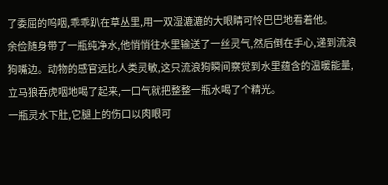了委屈的呜咽,乖乖趴在草丛里,用一双湿漉漉的大眼睛可怜巴巴地看着他。
余俭随身带了一瓶纯净水,他悄悄往水里输送了一丝灵气,然后倒在手心,递到流浪狗嘴边。动物的感官远比人类灵敏,这只流浪狗瞬间察觉到水里蕴含的温暖能量,立马狼吞虎咽地喝了起来,一口气就把整整一瓶水喝了个精光。
一瓶灵水下肚,它腿上的伤口以肉眼可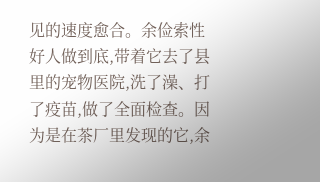见的速度愈合。余俭索性好人做到底,带着它去了县里的宠物医院,洗了澡、打了疫苗,做了全面检查。因为是在茶厂里发现的它,余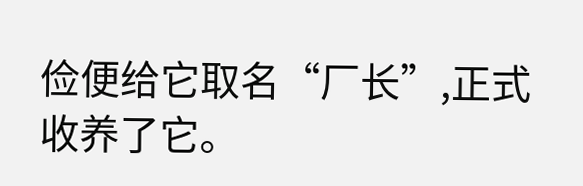俭便给它取名“厂长”,正式收养了它。